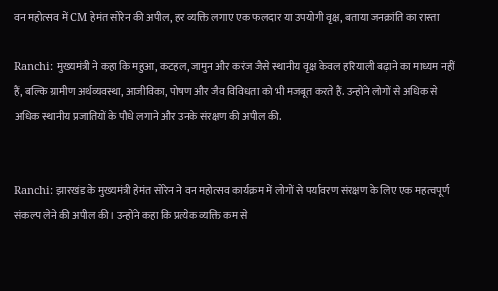वन महोत्सव में CM हेमंत सोरेन की अपील, हर व्यक्ति लगाए एक फलदार या उपयोगी वृक्ष, बताया जनक्रांति का रास्ता

Ranchi: मुख्यमंत्री ने कहा कि महुआ, कटहल, जामुन और करंज जैसे स्थानीय वृक्ष केवल हरियाली बढ़ाने का माध्यम नहीं हैं, बल्कि ग्रामीण अर्थव्यवस्था, आजीविका, पोषण और जैव विविधता को भी मजबूत करते हैं. उन्होंने लोगों से अधिक से अधिक स्थानीय प्रजातियों के पौधे लगाने और उनके संरक्षण की अपील की.


Ranchi: झारखंड के मुख्यमंत्री हेमंत सोरेन ने वन महोत्सव कार्यक्रम में लोगों से पर्यावरण संरक्षण के लिए एक महत्वपूर्ण संकल्प लेने की अपील की। उन्होंने कहा कि प्रत्येक व्यक्ति कम से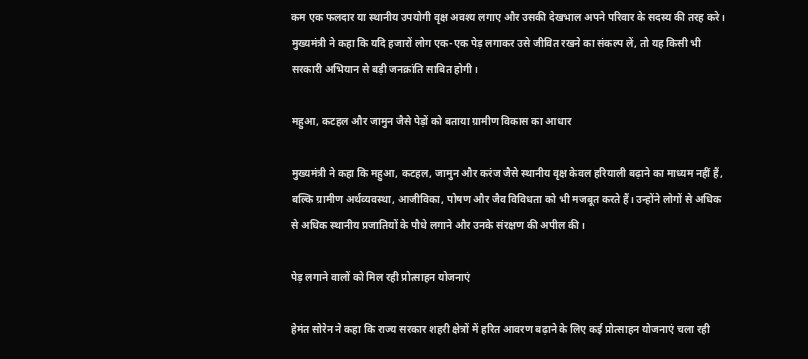कम एक फलदार या स्थानीय उपयोगी वृक्ष अवश्य लगाए और उसकी देखभाल अपने परिवार के सदस्य की तरह करे। मुख्यमंत्री ने कहा कि यदि हजारों लोग एक-एक पेड़ लगाकर उसे जीवित रखने का संकल्प लें, तो यह किसी भी सरकारी अभियान से बड़ी जनक्रांति साबित होगी।

महुआ, कटहल और जामुन जैसे पेड़ों को बताया ग्रामीण विकास का आधार

मुख्यमंत्री ने कहा कि महुआ, कटहल, जामुन और करंज जैसे स्थानीय वृक्ष केवल हरियाली बढ़ाने का माध्यम नहीं हैं, बल्कि ग्रामीण अर्थव्यवस्था, आजीविका, पोषण और जैव विविधता को भी मजबूत करते हैं। उन्होंने लोगों से अधिक से अधिक स्थानीय प्रजातियों के पौधे लगाने और उनके संरक्षण की अपील की।

पेड़ लगाने वालों को मिल रही प्रोत्साहन योजनाएं

हेमंत सोरेन ने कहा कि राज्य सरकार शहरी क्षेत्रों में हरित आवरण बढ़ाने के लिए कई प्रोत्साहन योजनाएं चला रही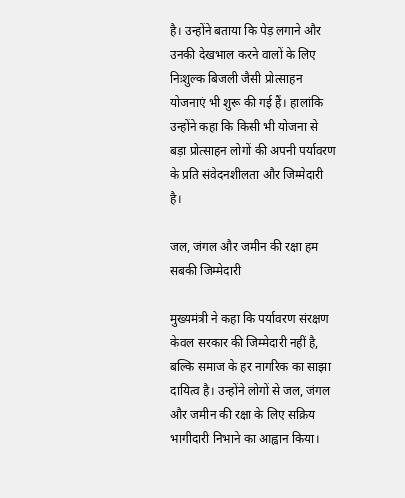है। उन्होंने बताया कि पेड़ लगाने और उनकी देखभाल करने वालों के लिए निःशुल्क बिजली जैसी प्रोत्साहन योजनाएं भी शुरू की गई हैं। हालांकि उन्होंने कहा कि किसी भी योजना से बड़ा प्रोत्साहन लोगों की अपनी पर्यावरण के प्रति संवेदनशीलता और जिम्मेदारी है।

जल, जंगल और जमीन की रक्षा हम सबकी जिम्मेदारी

मुख्यमंत्री ने कहा कि पर्यावरण संरक्षण केवल सरकार की जिम्मेदारी नहीं है, बल्कि समाज के हर नागरिक का साझा दायित्व है। उन्होंने लोगों से जल, जंगल और जमीन की रक्षा के लिए सक्रिय भागीदारी निभाने का आह्वान किया।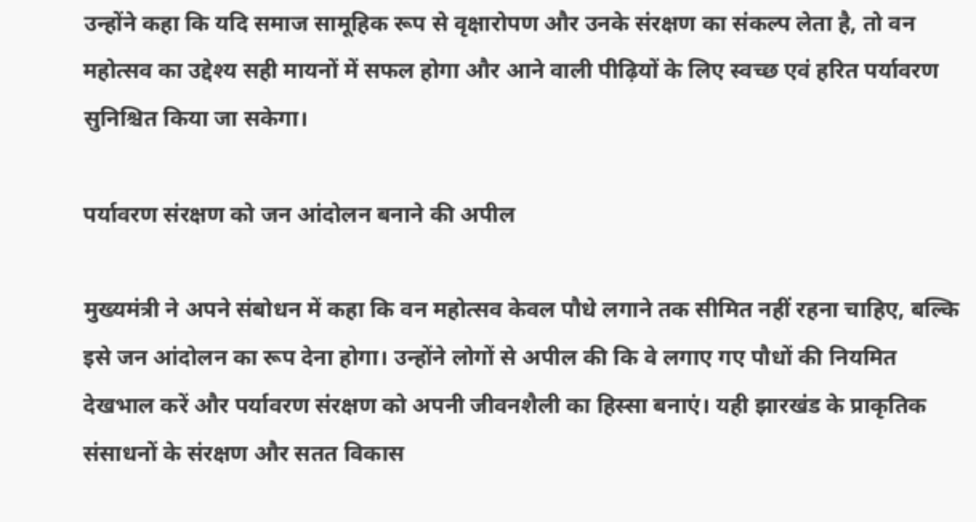उन्होंने कहा कि यदि समाज सामूहिक रूप से वृक्षारोपण और उनके संरक्षण का संकल्प लेता है, तो वन महोत्सव का उद्देश्य सही मायनों में सफल होगा और आने वाली पीढ़ियों के लिए स्वच्छ एवं हरित पर्यावरण सुनिश्चित किया जा सकेगा।

पर्यावरण संरक्षण को जन आंदोलन बनाने की अपील

मुख्यमंत्री ने अपने संबोधन में कहा कि वन महोत्सव केवल पौधे लगाने तक सीमित नहीं रहना चाहिए, बल्कि इसे जन आंदोलन का रूप देना होगा। उन्होंने लोगों से अपील की कि वे लगाए गए पौधों की नियमित देखभाल करें और पर्यावरण संरक्षण को अपनी जीवनशैली का हिस्सा बनाएं। यही झारखंड के प्राकृतिक संसाधनों के संरक्षण और सतत विकास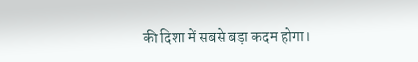की दिशा में सबसे बड़ा कदम होगा।